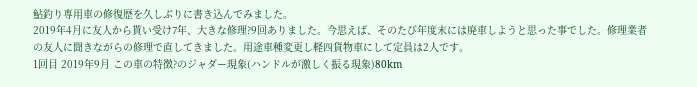鮎釣り専用車の修復歴を久しぶりに書き込んでみました。
2019年4月に友人から貰い受け7年、大きな修理?9回ありました。今思えば、そのたび年度末には廃車しようと思った事でした。修理業者の友人に聞きながらの修理で直してきました。用途車種変更し軽四貨物車にして定員は2人です。
1回目 2019年9月 この車の特徴?のジャダー現象(ハンドルが激しく振る現象)80km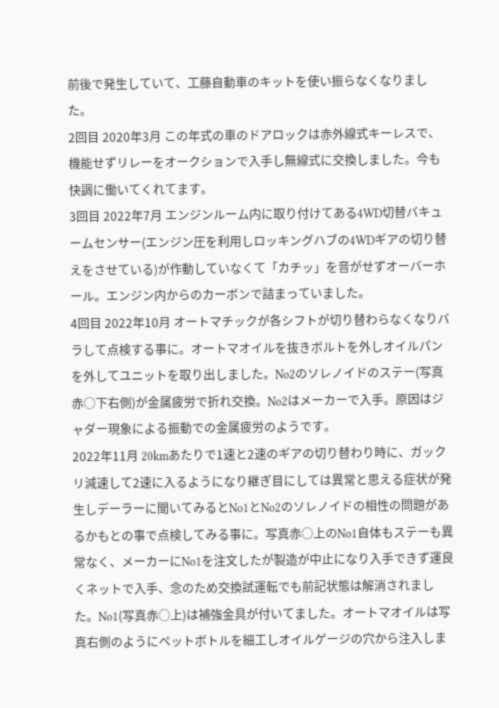前後で発生していて、工藤自動車のキットを使い振らなくなりました。
2回目 2020年3月 この年式の車のドアロックは赤外線式キーレスで、機能せずリレーをオークションで入手し無線式に交換しました。今も快調に働いてくれてます。
3回目 2022年7月 エンジンルーム内に取り付けてある4WD切替バキュームセンサー(エンジン圧を利用しロッキングハブの4WDギアの切り替えをさせている)が作動していなくて「カチッ」を音がせずオーバーホール。エンジン内からのカーボンで詰まっていました。
4回目 2022年10月 オートマチックが各シフトが切り替わらなくなりバラして点検する事に。オートマオイルを抜きボルトを外しオイルパンを外してユニットを取り出しました。No2のソレノイドのステー(写真赤○下右側)が金属疲労で折れ交換。No2はメーカーで入手。原因はジャダー現象による振動での金属疲労のようです。
2022年11月 20kmあたりで1速と2速のギアの切り替わり時に、ガックリ減速して2速に入るようになり継ぎ目にしては異常と思える症状が発生しデーラーに聞いてみるとNo1とNo2のソレノイドの相性の問題があるかもとの事で点検してみる事に。写真赤○上のNo1自体もステーも異常なく、メーカーにNo1を注文したが製造が中止になり入手できず運良くネットで入手、念のため交換試運転でも前記状態は解消されました。No1(写真赤○上)は補強金具が付いてました。オートマオイルは写真右側のようにペットボトルを細工しオイルゲージの穴から注入しま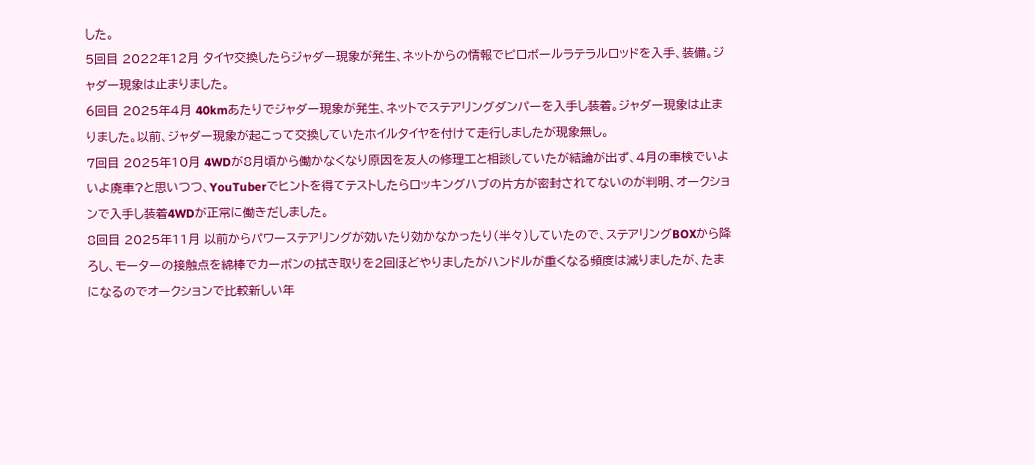した。
5回目 2022年12月 タイヤ交換したらジャダー現象が発生、ネットからの情報でピロボールラテラルロッドを入手、装備。ジャダー現象は止まりました。
6回目 2025年4月 40kmあたりでジャダー現象が発生、ネットでステアリングダンパーを入手し装着。ジャダー現象は止まりました。以前、ジャダー現象が起こって交換していたホイルタイヤを付けて走行しましたが現象無し。
7回目 2025年10月 4WDが8月頃から働かなくなり原因を友人の修理工と相談していたが結論が出ず、4月の車検でいよいよ廃車?と思いつつ、YouTuberでヒントを得てテストしたらロッキングハブの片方が密封されてないのが判明、オークションで入手し装着4WDが正常に働きだしました。
8回目 2025年11月 以前からパワーステアリングが効いたり効かなかったり(半々)していたので、ステアリングBOXから降ろし、モーターの接触点を綿棒でカーボンの拭き取りを2回ほどやりましたがハンドルが重くなる頻度は減りましたが、たまになるのでオークションで比較新しい年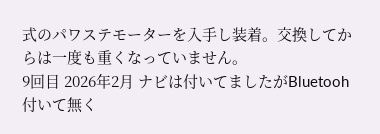式のパワステモーターを入手し装着。交換してからは一度も重くなっていません。
9回目 2026年2月 ナビは付いてましたがBluetooh付いて無く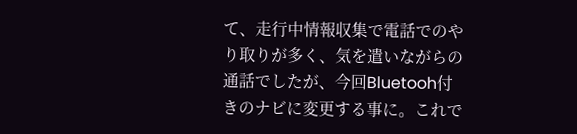て、走行中情報収集で電話でのやり取りが多く、気を遣いながらの通話でしたが、今回Bluetooh付きのナビに変更する事に。これで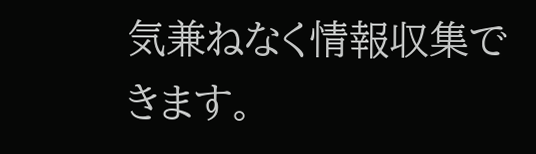気兼ねなく情報収集できます。